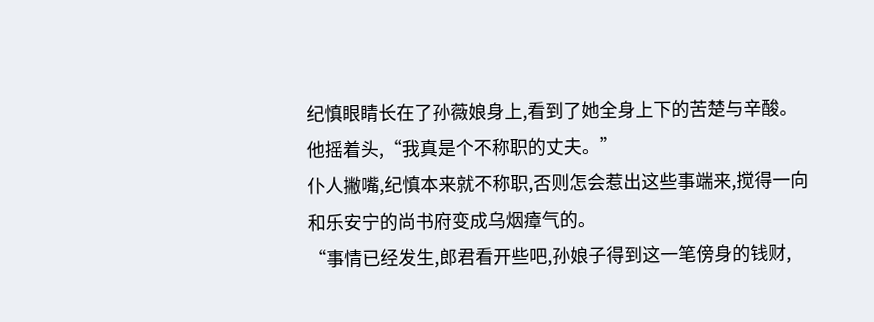纪慎眼睛长在了孙薇娘身上,看到了她全身上下的苦楚与辛酸。
他摇着头,“我真是个不称职的丈夫。”
仆人撇嘴,纪慎本来就不称职,否则怎会惹出这些事端来,搅得一向和乐安宁的尚书府变成乌烟瘴气的。
“事情已经发生,郎君看开些吧,孙娘子得到这一笔傍身的钱财,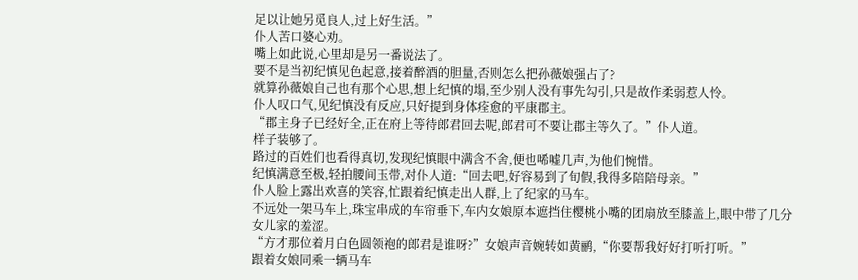足以让她另觅良人,过上好生活。”
仆人苦口婆心劝。
嘴上如此说,心里却是另一番说法了。
要不是当初纪慎见色起意,接着醉酒的胆量,否则怎么把孙薇娘强占了?
就算孙薇娘自己也有那个心思,想上纪慎的塌,至少别人没有事先勾引,只是故作柔弱惹人怜。
仆人叹口气,见纪慎没有反应,只好提到身体痊愈的平康郡主。
“郡主身子已经好全,正在府上等待郎君回去呢,郎君可不要让郡主等久了。”仆人道。
样子装够了。
路过的百姓们也看得真切,发现纪慎眼中满含不舍,便也唏嘘几声,为他们惋惜。
纪慎满意至极,轻拍腰间玉带,对仆人道:“回去吧,好容易到了旬假,我得多陪陪母亲。”
仆人脸上露出欢喜的笑容,忙跟着纪慎走出人群,上了纪家的马车。
不远处一架马车上,珠宝串成的车帘垂下,车内女娘原本遮挡住樱桃小嘴的团扇放至膝盖上,眼中带了几分女儿家的羞涩。
“方才那位着月白色圆领袍的郎君是谁呀?”女娘声音婉转如黄鹂,“你要帮我好好打听打听。”
跟着女娘同乘一辆马车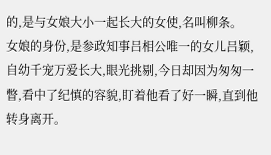的,是与女娘大小一起长大的女使,名叫柳条。
女娘的身份,是参政知事吕相公唯一的女儿吕颖,自幼千宠万爱长大,眼光挑剔,今日却因为匆匆一瞥,看中了纪慎的容貌,盯着他看了好一瞬,直到他转身离开。